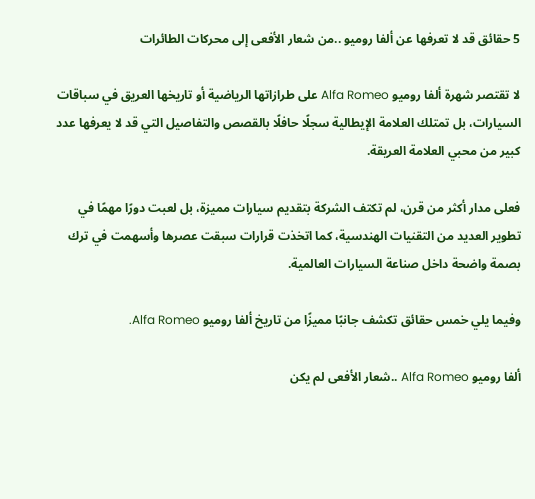5 حقائق قد لا تعرفها عن ألفا روميو ..من شعار الأفعى إلى محركات الطائرات

لا تقتصر شهرة ألفا روميو Alfa Romeo على طرازاتها الرياضية أو تاريخها العريق في سباقات السيارات، بل تمتلك العلامة الإيطالية سجلًا حافلًا بالقصص والتفاصيل التي قد لا يعرفها عدد كبير من محبي العلامة العريقة.

فعلى مدار أكثر من قرن، لم تكتف الشركة بتقديم سيارات مميزة، بل لعبت دورًا مهمًا في تطوير العديد من التقنيات الهندسية، كما اتخذت قرارات سبقت عصرها وأسهمت في ترك بصمة واضحة داخل صناعة السيارات العالمية.

وفيما يلي خمس حقائق تكشف جانبًا مميزًا من تاريخ ألفا روميو Alfa Romeo.

ألفا روميو Alfa Romeo ..شعار الأفعى لم يكن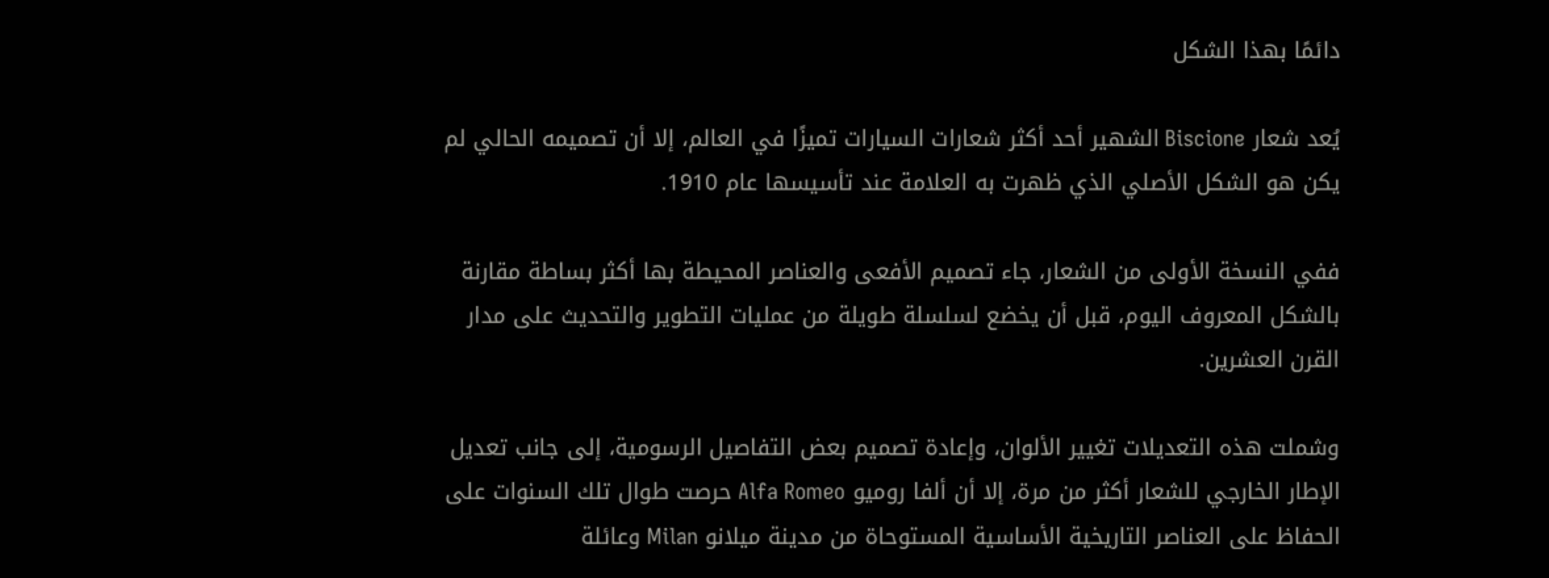دائمًا بهذا الشكل

يُعد شعار Biscione الشهير أحد أكثر شعارات السيارات تميزًا في العالم، إلا أن تصميمه الحالي لم يكن هو الشكل الأصلي الذي ظهرت به العلامة عند تأسيسها عام 1910.

ففي النسخة الأولى من الشعار، جاء تصميم الأفعى والعناصر المحيطة بها أكثر بساطة مقارنة بالشكل المعروف اليوم، قبل أن يخضع لسلسلة طويلة من عمليات التطوير والتحديث على مدار القرن العشرين.

وشملت هذه التعديلات تغيير الألوان، وإعادة تصميم بعض التفاصيل الرسومية، إلى جانب تعديل الإطار الخارجي للشعار أكثر من مرة، إلا أن ألفا روميو Alfa Romeo حرصت طوال تلك السنوات على الحفاظ على العناصر التاريخية الأساسية المستوحاة من مدينة ميلانو Milan وعائلة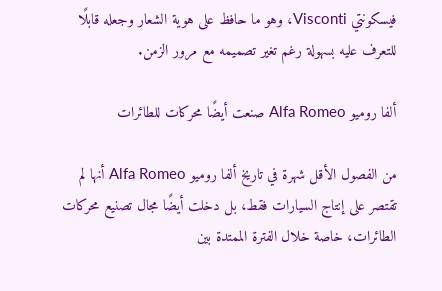فيسكونتي Visconti، وهو ما حافظ على هوية الشعار وجعله قابلًا للتعرف عليه بسهولة رغم تغير تصميمه مع مرور الزمن.

ألفا روميو Alfa Romeo صنعت أيضًا محركات للطائرات

من الفصول الأقل شهرة في تاريخ ألفا روميو Alfa Romeo أنها لم تقتصر على إنتاج السيارات فقط، بل دخلت أيضًا مجال تصنيع محركات الطائرات، خاصة خلال الفترة الممتدة بين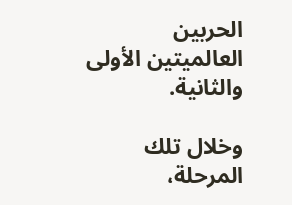الحربين العالميتين الأولى والثانية.

وخلال تلك المرحلة،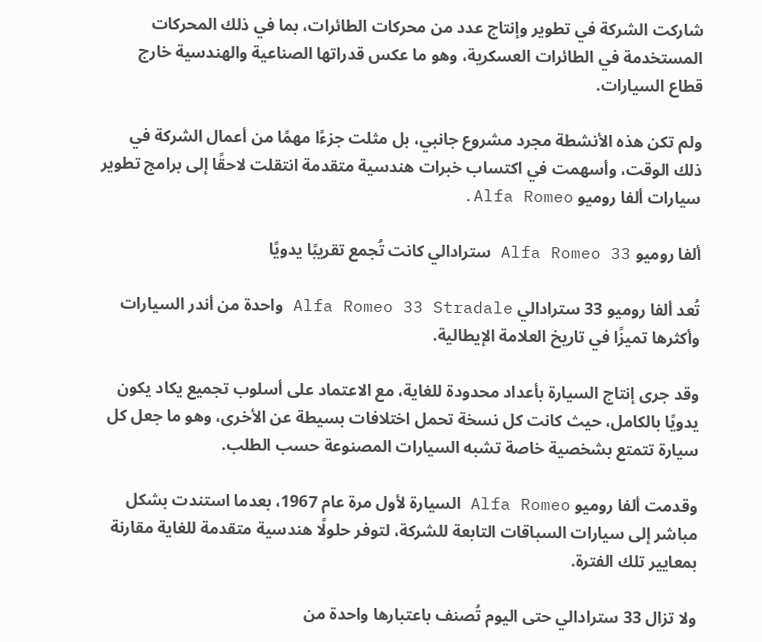شاركت الشركة في تطوير وإنتاج عدد من محركات الطائرات، بما في ذلك المحركات المستخدمة في الطائرات العسكرية، وهو ما عكس قدراتها الصناعية والهندسية خارج قطاع السيارات.

ولم تكن هذه الأنشطة مجرد مشروع جانبي، بل مثلت جزءًا مهمًا من أعمال الشركة في ذلك الوقت، وأسهمت في اكتساب خبرات هندسية متقدمة انتقلت لاحقًا إلى برامج تطوير سيارات ألفا روميو Alfa Romeo.

ألفا روميو Alfa Romeo 33 سترادالي كانت تُجمع تقريبًا يدويًا

تُعد ألفا روميو 33 سترادالي Alfa Romeo 33 Stradale واحدة من أندر السيارات وأكثرها تميزًا في تاريخ العلامة الإيطالية.

وقد جرى إنتاج السيارة بأعداد محدودة للغاية، مع الاعتماد على أسلوب تجميع يكاد يكون يدويًا بالكامل، حيث كانت كل نسخة تحمل اختلافات بسيطة عن الأخرى، وهو ما جعل كل سيارة تتمتع بشخصية خاصة تشبه السيارات المصنوعة حسب الطلب.

وقدمت ألفا روميو Alfa Romeo السيارة لأول مرة عام 1967، بعدما استندت بشكل مباشر إلى سيارات السباقات التابعة للشركة، لتوفر حلولًا هندسية متقدمة للغاية مقارنة بمعايير تلك الفترة.

ولا تزال 33 سترادالي حتى اليوم تُصنف باعتبارها واحدة من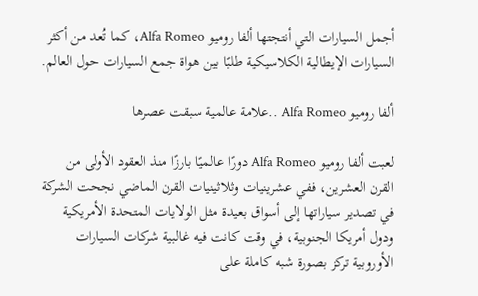أجمل السيارات التي أنتجتها ألفا روميو Alfa Romeo، كما تُعد من أكثر السيارات الإيطالية الكلاسيكية طلبًا بين هواة جمع السيارات حول العالم.

ألفا روميو Alfa Romeo ..علامة عالمية سبقت عصرها

لعبت ألفا روميو Alfa Romeo دورًا عالميًا بارزًا منذ العقود الأولى من القرن العشرين، ففي عشرينيات وثلاثينيات القرن الماضي نجحت الشركة في تصدير سياراتها إلى أسواق بعيدة مثل الولايات المتحدة الأمريكية ودول أمريكا الجنوبية، في وقت كانت فيه غالبية شركات السيارات الأوروبية تركز بصورة شبه كاملة على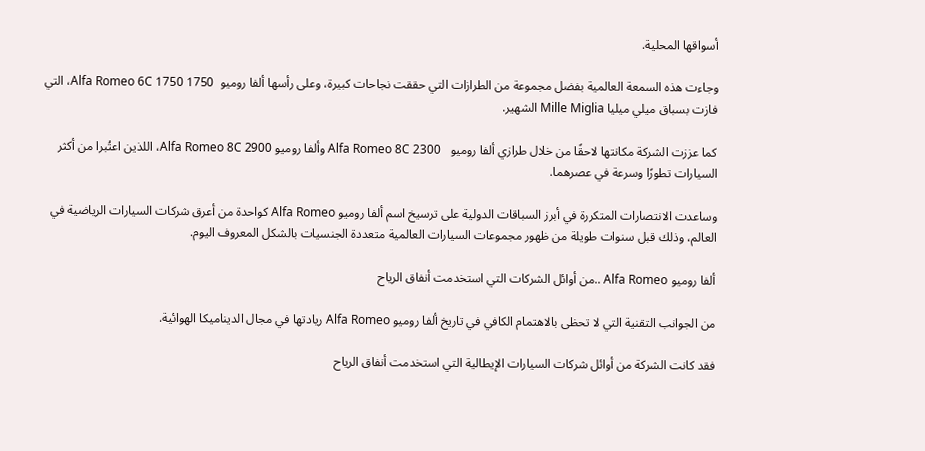أسواقها المحلية.

وجاءت هذه السمعة العالمية بفضل مجموعة من الطرازات التي حققت نجاحات كبيرة، وعلى رأسها ألفا روميو  1750 Alfa Romeo 6C 1750، التي فازت بسباق ميلي ميليا Mille Miglia الشهير.

كما عززت الشركة مكانتها لاحقًا من خلال طرازي ألفا روميو   Alfa Romeo 8C 2300 وألفا روميو Alfa Romeo 8C 2900، اللذين اعتُبرا من أكثر السيارات تطورًا وسرعة في عصرهما.

وساعدت الانتصارات المتكررة في أبرز السباقات الدولية على ترسيخ اسم ألفا روميو Alfa Romeo كواحدة من أعرق شركات السيارات الرياضية في العالم، وذلك قبل سنوات طويلة من ظهور مجموعات السيارات العالمية متعددة الجنسيات بالشكل المعروف اليوم.

ألفا روميو Alfa Romeo ..من أوائل الشركات التي استخدمت أنفاق الرياح

من الجوانب التقنية التي لا تحظى بالاهتمام الكافي في تاريخ ألفا روميو Alfa Romeo ريادتها في مجال الديناميكا الهوائية.

فقد كانت الشركة من أوائل شركات السيارات الإيطالية التي استخدمت أنفاق الرياح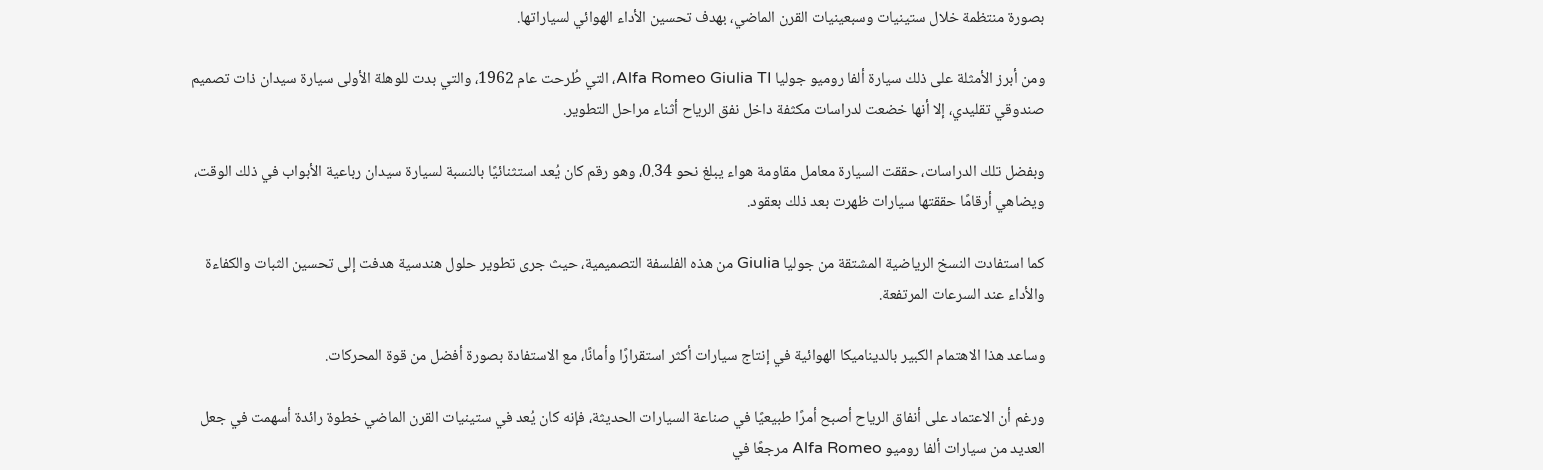بصورة منتظمة خلال ستينيات وسبعينيات القرن الماضي، بهدف تحسين الأداء الهوائي لسياراتها.

ومن أبرز الأمثلة على ذلك سيارة ألفا روميو جوليا Alfa Romeo Giulia TI، التي طُرحت عام 1962، والتي بدت للوهلة الأولى سيارة سيدان ذات تصميم صندوقي تقليدي، إلا أنها خضعت لدراسات مكثفة داخل نفق الرياح أثناء مراحل التطوير.

وبفضل تلك الدراسات، حققت السيارة معامل مقاومة هواء يبلغ نحو 0.34، وهو رقم كان يُعد استثنائيًا بالنسبة لسيارة سيدان رباعية الأبواب في ذلك الوقت، ويضاهي أرقامًا حققتها سيارات ظهرت بعد ذلك بعقود.

كما استفادت النسخ الرياضية المشتقة من جوليا Giulia من هذه الفلسفة التصميمية، حيث جرى تطوير حلول هندسية هدفت إلى تحسين الثبات والكفاءة والأداء عند السرعات المرتفعة.

وساعد هذا الاهتمام الكبير بالديناميكا الهوائية في إنتاج سيارات أكثر استقرارًا وأمانًا، مع الاستفادة بصورة أفضل من قوة المحركات.

ورغم أن الاعتماد على أنفاق الرياح أصبح أمرًا طبيعيًا في صناعة السيارات الحديثة، فإنه كان يُعد في ستينيات القرن الماضي خطوة رائدة أسهمت في جعل العديد من سيارات ألفا روميو Alfa Romeo مرجعًا في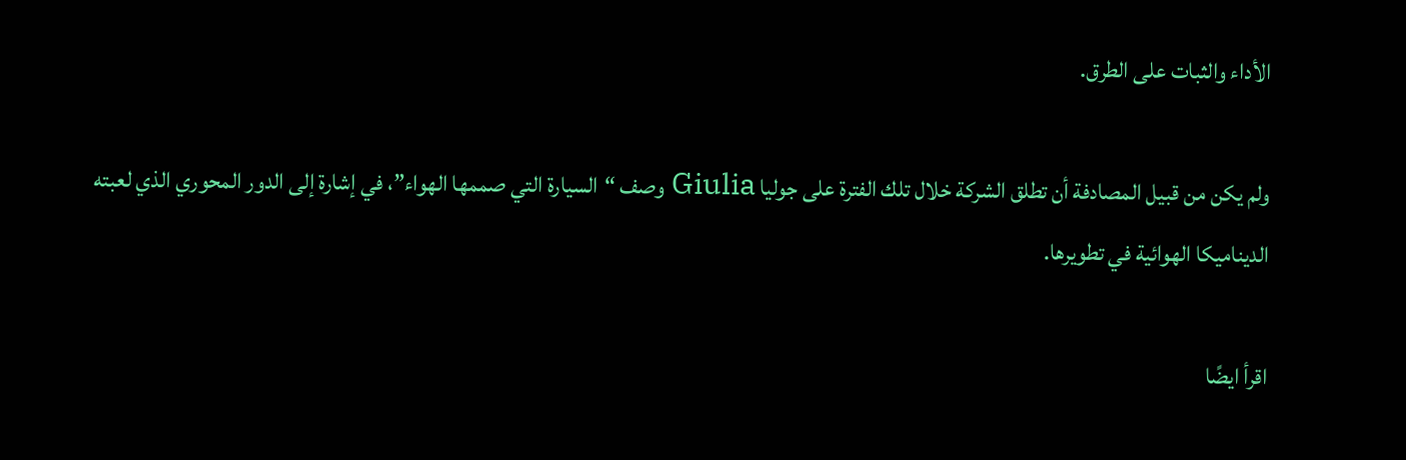الأداء والثبات على الطرق.

ولم يكن من قبيل المصادفة أن تطلق الشركة خلال تلك الفترة على جوليا Giulia وصف “السيارة التي صممها الهواء”، في إشارة إلى الدور المحوري الذي لعبته الديناميكا الهوائية في تطويرها.

اقرأ ايضًا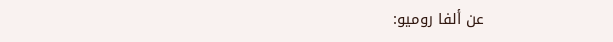عن ألفا روميو: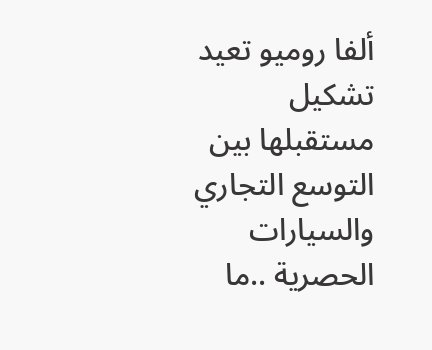ألفا روميو تعيد تشكيل مستقبلها بين التوسع التجاري والسيارات الحصرية ..ما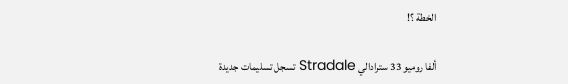الخطة ؟!

ألفا روميو 33 سترادالي Stradale تسجل تسليمات جديدة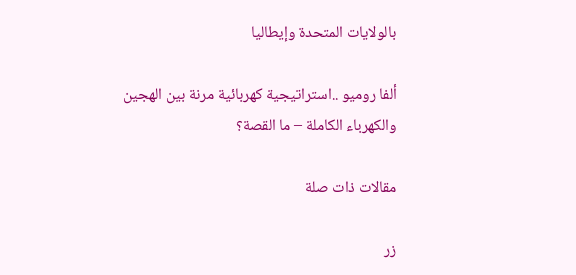بالولايات المتحدة وإيطاليا

ألفا روميو ..استراتيجية كهربائية مرنة بين الهجين والكهرباء الكاملة – ما القصة؟

مقالات ذات صلة

زر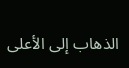الذهاب إلى الأعلى